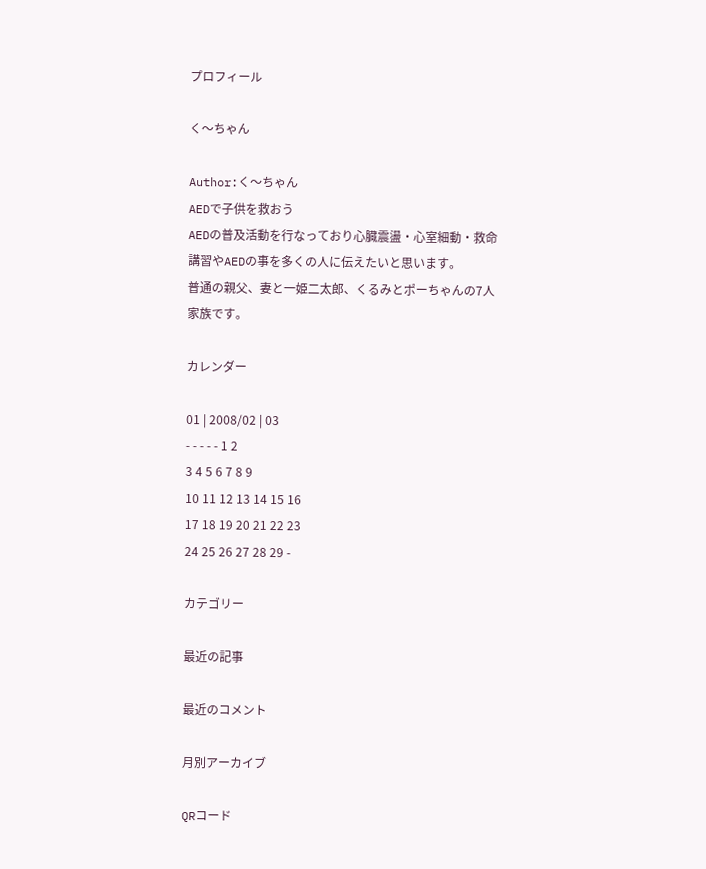プロフィール

く〜ちゃん

Author:く〜ちゃん
AEDで子供を救おう
AEDの普及活動を行なっており心臓震盪・心室細動・救命講習やAEDの事を多くの人に伝えたいと思います。
普通の親父、妻と一姫二太郎、くるみとポーちゃんの7人家族です。

カレンダー

01 | 2008/02 | 03
- - - - - 1 2
3 4 5 6 7 8 9
10 11 12 13 14 15 16
17 18 19 20 21 22 23
24 25 26 27 28 29 -

カテゴリー

最近の記事

最近のコメント

月別アーカイブ

QRコード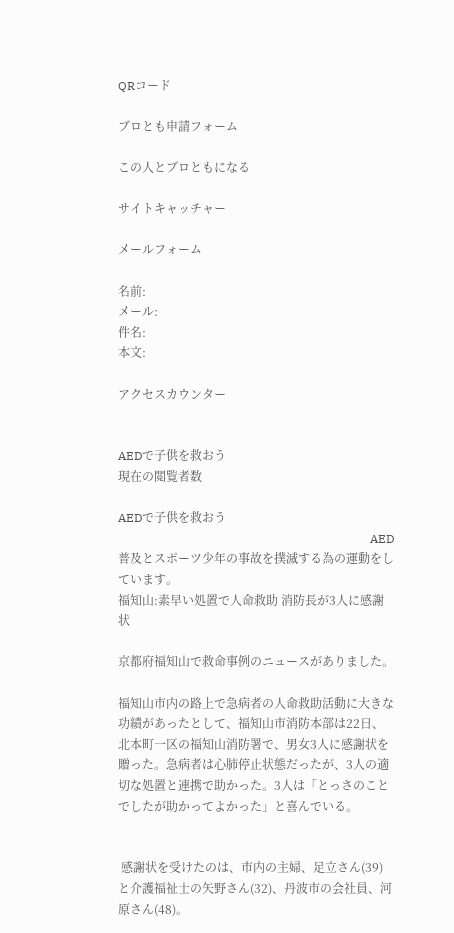QRコード

ブロとも申請フォーム

この人とブロともになる

サイトキャッチャー

メールフォーム

名前:
メール:
件名:
本文:

アクセスカウンター


AEDで子供を救おう
現在の閲覧者数

AEDで子供を救おう
                                                                                    AED普及とスポーツ少年の事故を撲滅する為の運動をしています。
福知山:素早い処置で人命救助 消防長が3人に感謝状

京都府福知山で救命事例のニュースがありました。

福知山市内の路上で急病者の人命救助活動に大きな功績があったとして、福知山市消防本部は22日、北本町一区の福知山消防署で、男女3人に感謝状を贈った。急病者は心肺停止状態だったが、3人の適切な処置と連携で助かった。3人は「とっさのことでしたが助かってよかった」と喜んでいる。


 感謝状を受けたのは、市内の主婦、足立さん(39)と介護福祉士の矢野さん(32)、丹波市の会社員、河原さん(48)。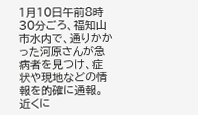1月10日午前8時30分ごろ、福知山市水内で、通りかかった河原さんが急病者を見つけ、症状や現地などの情報を的確に通報。近くに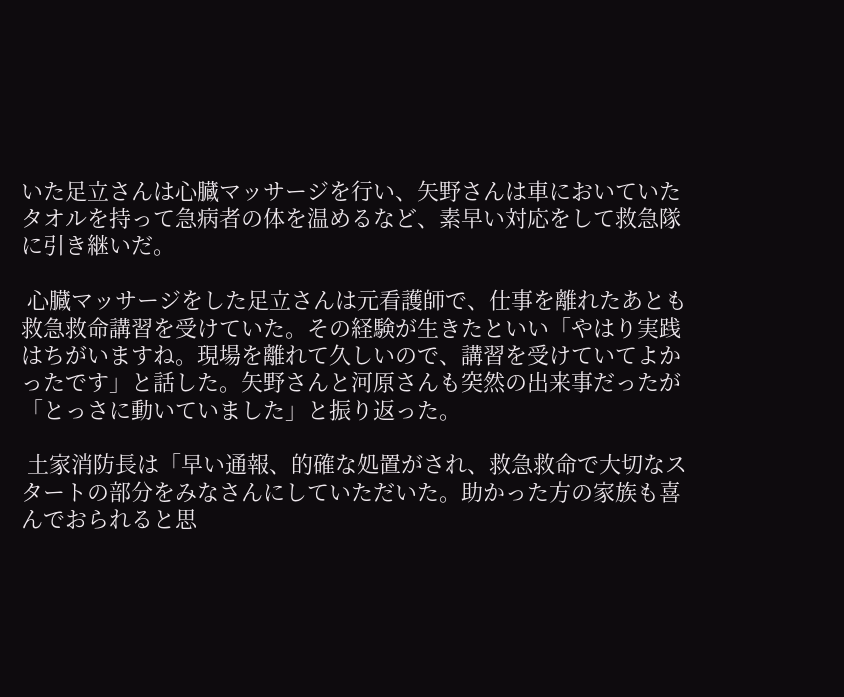いた足立さんは心臓マッサージを行い、矢野さんは車においていたタオルを持って急病者の体を温めるなど、素早い対応をして救急隊に引き継いだ。

 心臓マッサージをした足立さんは元看護師で、仕事を離れたあとも救急救命講習を受けていた。その経験が生きたといい「やはり実践はちがいますね。現場を離れて久しいので、講習を受けていてよかったです」と話した。矢野さんと河原さんも突然の出来事だったが「とっさに動いていました」と振り返った。

 土家消防長は「早い通報、的確な処置がされ、救急救命で大切なスタートの部分をみなさんにしていただいた。助かった方の家族も喜んでおられると思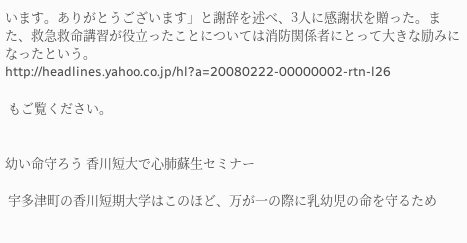います。ありがとうございます」と謝辞を述べ、3人に感謝状を贈った。また、救急救命講習が役立ったことについては消防関係者にとって大きな励みになったという。
http://headlines.yahoo.co.jp/hl?a=20080222-00000002-rtn-l26

 もご覧ください。


幼い命守ろう 香川短大で心肺蘇生セミナー

 宇多津町の香川短期大学はこのほど、万が一の際に乳幼児の命を守るため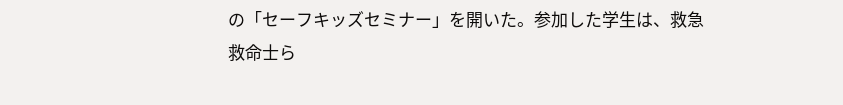の「セーフキッズセミナー」を開いた。参加した学生は、救急救命士ら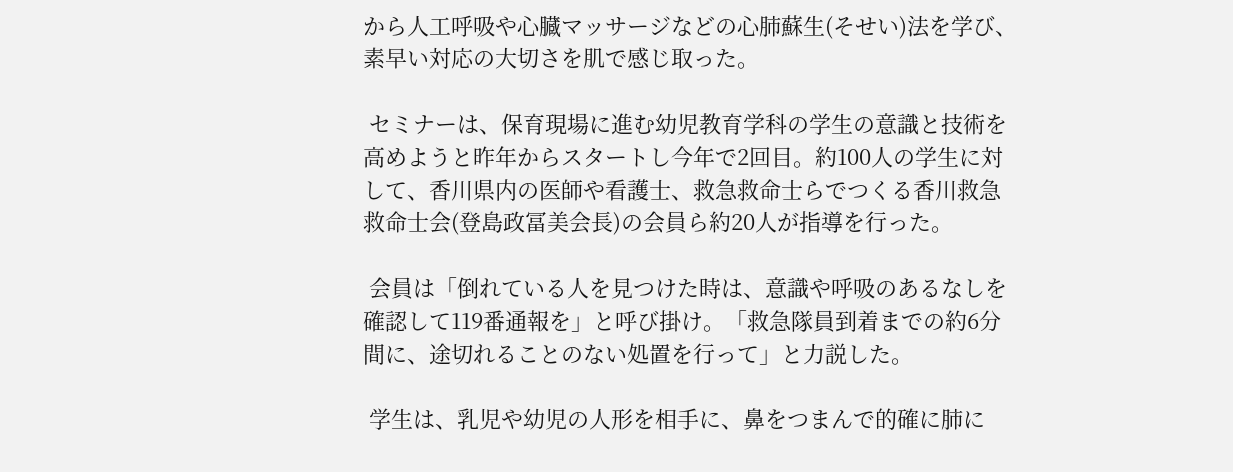から人工呼吸や心臓マッサージなどの心肺蘇生(そせい)法を学び、素早い対応の大切さを肌で感じ取った。

 セミナーは、保育現場に進む幼児教育学科の学生の意識と技術を高めようと昨年からスタートし今年で2回目。約100人の学生に対して、香川県内の医師や看護士、救急救命士らでつくる香川救急救命士会(登島政冨美会長)の会員ら約20人が指導を行った。

 会員は「倒れている人を見つけた時は、意識や呼吸のあるなしを確認して119番通報を」と呼び掛け。「救急隊員到着までの約6分間に、途切れることのない処置を行って」と力説した。

 学生は、乳児や幼児の人形を相手に、鼻をつまんで的確に肺に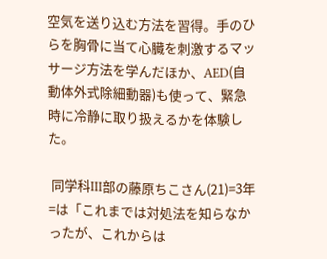空気を送り込む方法を習得。手のひらを胸骨に当て心臓を刺激するマッサージ方法を学んだほか、AED(自動体外式除細動器)も使って、緊急時に冷静に取り扱えるかを体験した。

 同学科III部の藤原ちこさん(21)=3年=は「これまでは対処法を知らなかったが、これからは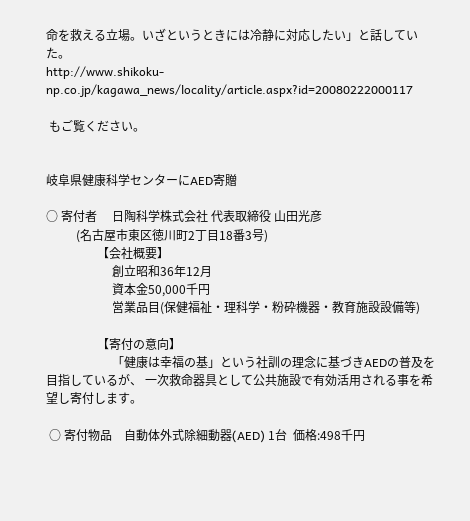命を救える立場。いざというときには冷静に対応したい」と話していた。
http://www.shikoku-np.co.jp/kagawa_news/locality/article.aspx?id=20080222000117

 もご覧ください。


岐阜県健康科学センターにAED寄贈

○ 寄付者     日陶科学株式会社 代表取締役 山田光彦
          (名古屋市東区徳川町2丁目18番3号)
                 【会社概要】
                      創立昭和36年12月
                      資本金50,000千円
                      営業品目(保健福祉・理科学・粉砕機器・教育施設設備等)

                 【寄付の意向】
                      「健康は幸福の基」という社訓の理念に基づきAEDの普及を目指しているが、 一次救命器具として公共施設で有効活用される事を希望し寄付します。

 ○ 寄付物品    自動体外式除細動器(AED) 1台  価格:498千円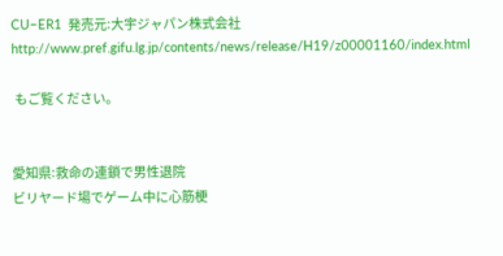CU−ER1  発売元:大宇ジャパン株式会社
http://www.pref.gifu.lg.jp/contents/news/release/H19/z00001160/index.html

 もご覧ください。


愛知県:救命の連鎖で男性退院
ビリヤード場でゲーム中に心筋梗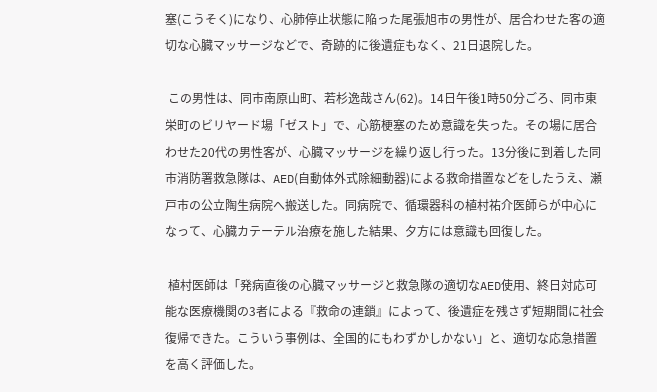塞(こうそく)になり、心肺停止状態に陥った尾張旭市の男性が、居合わせた客の適切な心臓マッサージなどで、奇跡的に後遺症もなく、21日退院した。

 この男性は、同市南原山町、若杉逸哉さん(62)。14日午後1時50分ごろ、同市東栄町のビリヤード場「ゼスト」で、心筋梗塞のため意識を失った。その場に居合わせた20代の男性客が、心臓マッサージを繰り返し行った。13分後に到着した同市消防署救急隊は、AED(自動体外式除細動器)による救命措置などをしたうえ、瀬戸市の公立陶生病院へ搬送した。同病院で、循環器科の植村祐介医師らが中心になって、心臓カテーテル治療を施した結果、夕方には意識も回復した。

 植村医師は「発病直後の心臓マッサージと救急隊の適切なAED使用、終日対応可能な医療機関の3者による『救命の連鎖』によって、後遺症を残さず短期間に社会復帰できた。こういう事例は、全国的にもわずかしかない」と、適切な応急措置を高く評価した。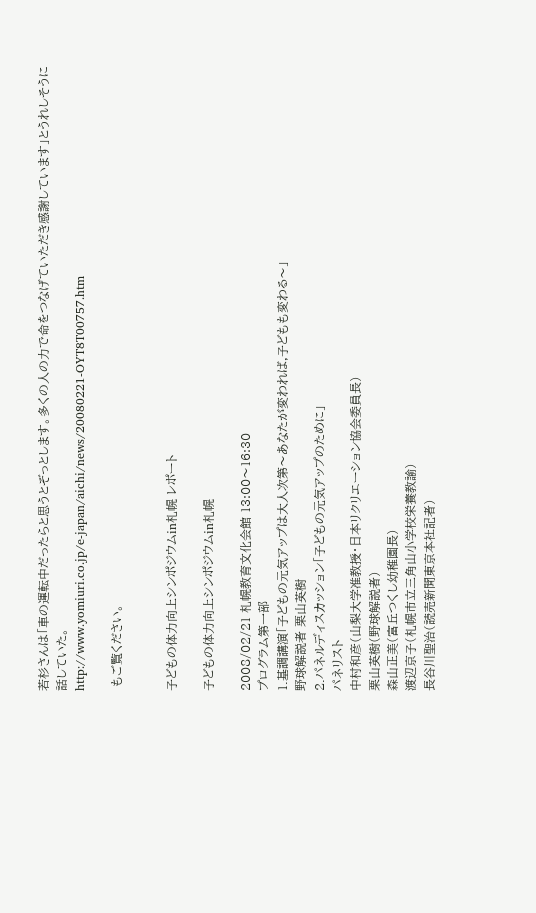若杉さんは「車の運転中だったらと思うとぞっとします。多くの人の力で命をつなげていただき感謝しています」とうれしそうに話していた。
http://www.yomiuri.co.jp/e-japan/aichi/news/20080221-OYT8T00757.htm

 もご覧ください。


子どもの体力向上シンポジウムin札幌 レポート

子どもの体力向上シンポジウムin札幌

2008/02/21 札幌教育文化会館 13:00〜16:30
プログラム第一部
1.基調講演「子どもの元気アップは大人次第〜あなたが変われば,子どもも変わる〜」
野球解説者 栗山英樹
2.パネルディスカッション「子どもの元気アップのために」
パネリスト
中村和彦(山梨大学准教授・日本リクリエーション協会委員長)
栗山英樹(野球解説者)
森山正美(富丘つくし幼稚園長)
渡辺京子(札幌市立三角山小学校栄養教諭)
長谷川聖治(読売新聞東京本社記者)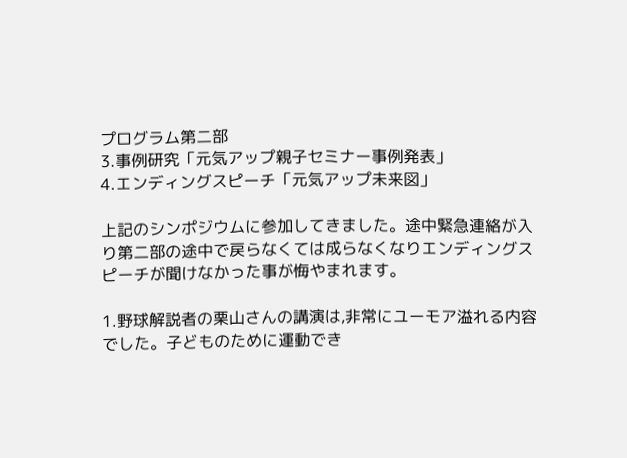プログラム第二部
3.事例研究「元気アップ親子セミナー事例発表」
4.エンディングスピーチ「元気アップ未来図」

上記のシンポジウムに参加してきました。途中緊急連絡が入り第二部の途中で戻らなくては成らなくなりエンディングスピーチが聞けなかった事が悔やまれます。

1.野球解説者の栗山さんの講演は,非常にユーモア溢れる内容でした。子どものために運動でき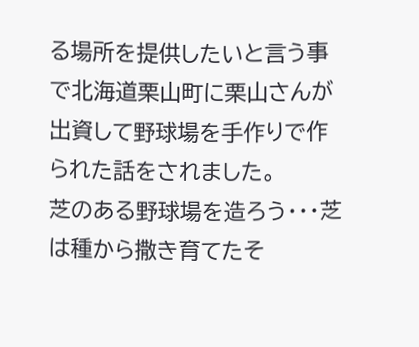る場所を提供したいと言う事で北海道栗山町に栗山さんが出資して野球場を手作りで作られた話をされました。
芝のある野球場を造ろう・・・芝は種から撒き育てたそ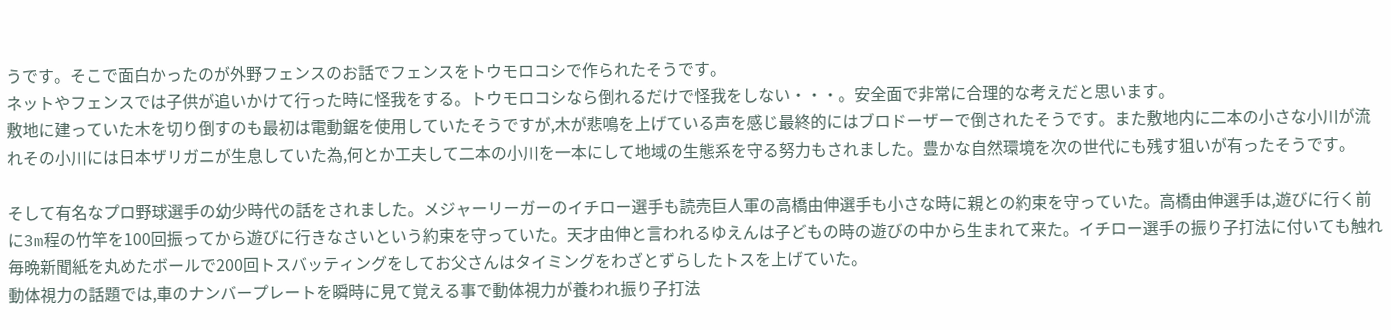うです。そこで面白かったのが外野フェンスのお話でフェンスをトウモロコシで作られたそうです。
ネットやフェンスでは子供が追いかけて行った時に怪我をする。トウモロコシなら倒れるだけで怪我をしない・・・。安全面で非常に合理的な考えだと思います。
敷地に建っていた木を切り倒すのも最初は電動鋸を使用していたそうですが,木が悲鳴を上げている声を感じ最終的にはブロドーザーで倒されたそうです。また敷地内に二本の小さな小川が流れその小川には日本ザリガニが生息していた為,何とか工夫して二本の小川を一本にして地域の生態系を守る努力もされました。豊かな自然環境を次の世代にも残す狙いが有ったそうです。

そして有名なプロ野球選手の幼少時代の話をされました。メジャーリーガーのイチロー選手も読売巨人軍の高橋由伸選手も小さな時に親との約束を守っていた。高橋由伸選手は,遊びに行く前に3m程の竹竿を100回振ってから遊びに行きなさいという約束を守っていた。天才由伸と言われるゆえんは子どもの時の遊びの中から生まれて来た。イチロー選手の振り子打法に付いても触れ毎晩新聞紙を丸めたボールで200回トスバッティングをしてお父さんはタイミングをわざとずらしたトスを上げていた。
動体視力の話題では,車のナンバープレートを瞬時に見て覚える事で動体視力が養われ振り子打法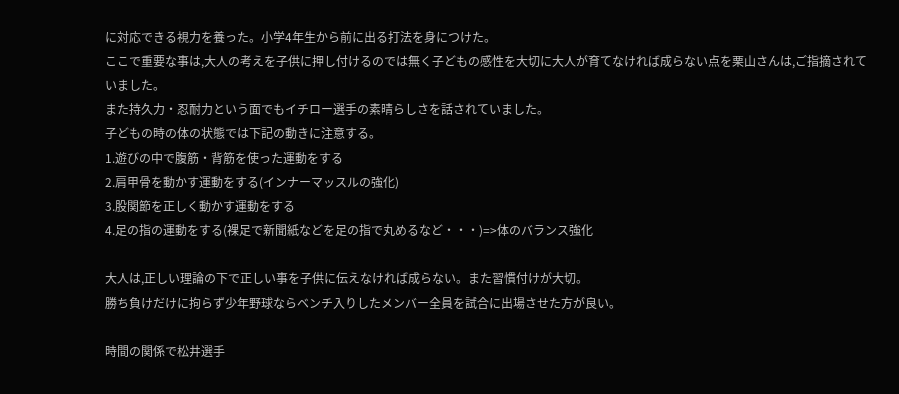に対応できる視力を養った。小学4年生から前に出る打法を身につけた。
ここで重要な事は,大人の考えを子供に押し付けるのでは無く子どもの感性を大切に大人が育てなければ成らない点を栗山さんは,ご指摘されていました。
また持久力・忍耐力という面でもイチロー選手の素晴らしさを話されていました。
子どもの時の体の状態では下記の動きに注意する。
1.遊びの中で腹筋・背筋を使った運動をする
2.肩甲骨を動かす運動をする(インナーマッスルの強化)
3.股関節を正しく動かす運動をする
4.足の指の運動をする(裸足で新聞紙などを足の指で丸めるなど・・・)=>体のバランス強化

大人は,正しい理論の下で正しい事を子供に伝えなければ成らない。また習慣付けが大切。
勝ち負けだけに拘らず少年野球ならベンチ入りしたメンバー全員を試合に出場させた方が良い。

時間の関係で松井選手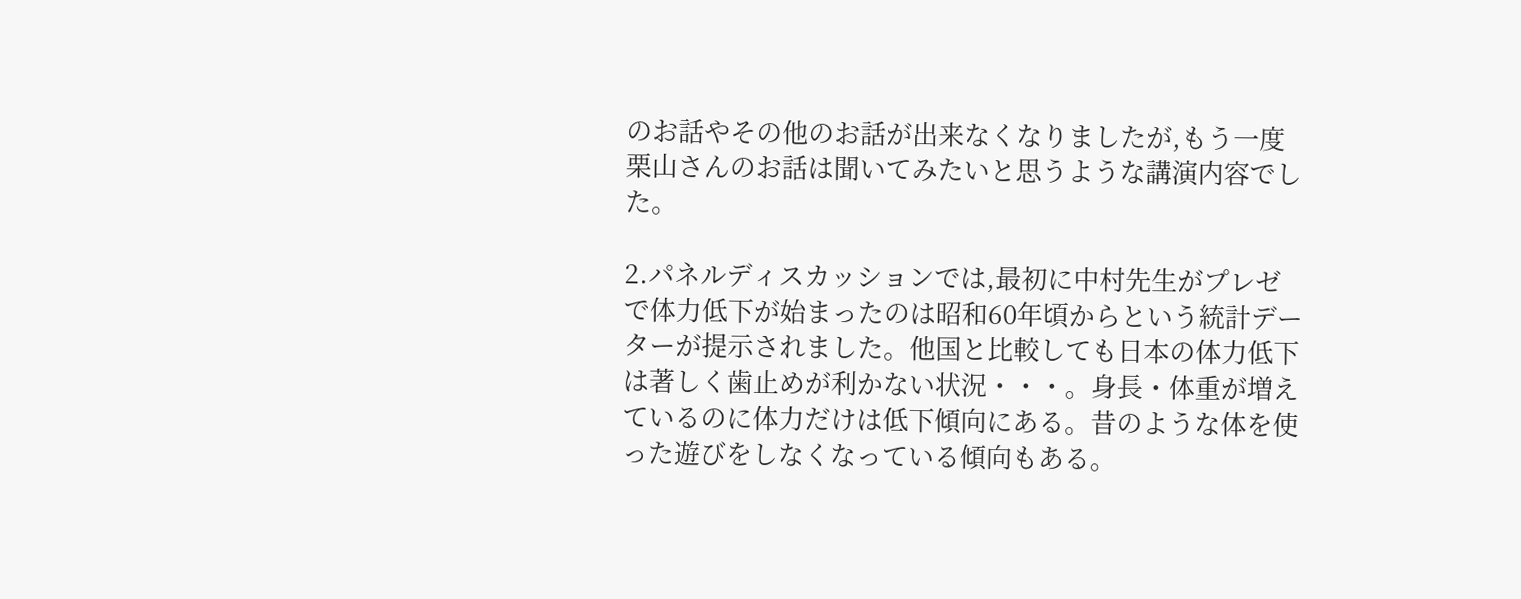のお話やその他のお話が出来なくなりましたが,もう一度栗山さんのお話は聞いてみたいと思うような講演内容でした。

2.パネルディスカッションでは,最初に中村先生がプレゼで体力低下が始まったのは昭和60年頃からという統計データーが提示されました。他国と比較しても日本の体力低下は著しく歯止めが利かない状況・・・。身長・体重が増えているのに体力だけは低下傾向にある。昔のような体を使った遊びをしなくなっている傾向もある。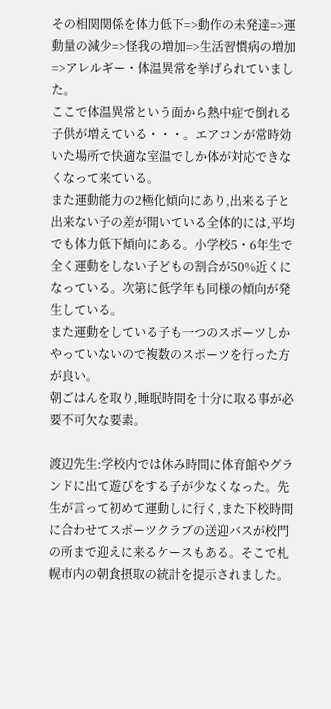その相関関係を体力低下=>動作の未発達=>運動量の減少=>怪我の増加=>生活習慣病の増加=>アレルギー・体温異常を挙げられていました。
ここで体温異常という面から熱中症で倒れる子供が増えている・・・。エアコンが常時効いた場所で快適な室温でしか体が対応できなくなって来ている。
また運動能力の2極化傾向にあり,出来る子と出来ない子の差が開いている全体的には,平均でも体力低下傾向にある。小学校5・6年生で全く運動をしない子どもの割合が50%近くになっている。次第に低学年も同様の傾向が発生している。
また運動をしている子も一つのスポーツしかやっていないので複数のスポーツを行った方が良い。
朝ごはんを取り,睡眠時間を十分に取る事が必要不可欠な要素。

渡辺先生:学校内では休み時間に体育館やグランドに出て遊びをする子が少なくなった。先生が言って初めて運動しに行く,また下校時間に合わせてスポーツクラブの送迎バスが校門の所まで迎えに来るケースもある。そこで札幌市内の朝食摂取の統計を提示されました。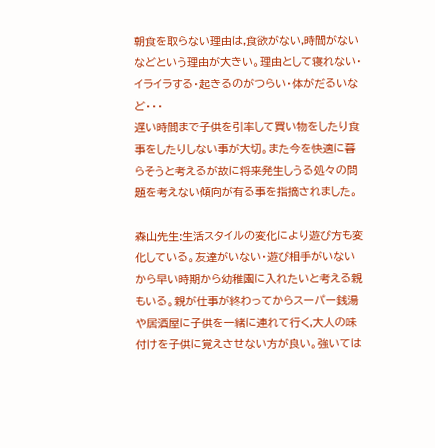朝食を取らない理由は,食欲がない,時間がないなどという理由が大きい。理由として寝れない・イライラする・起きるのがつらい・体がだるいなど・・・
遅い時間まで子供を引率して買い物をしたり食事をしたりしない事が大切。また今を快適に暮らそうと考えるが故に将来発生しうる処々の問題を考えない傾向が有る事を指摘されました。

森山先生:生活スタイルの変化により遊び方も変化している。友達がいない・遊び相手がいないから早い時期から幼稚園に入れたいと考える親もいる。親が仕事が終わってからスーパー銭湯や居酒屋に子供を一緒に連れて行く,大人の味付けを子供に覚えさせない方が良い。強いては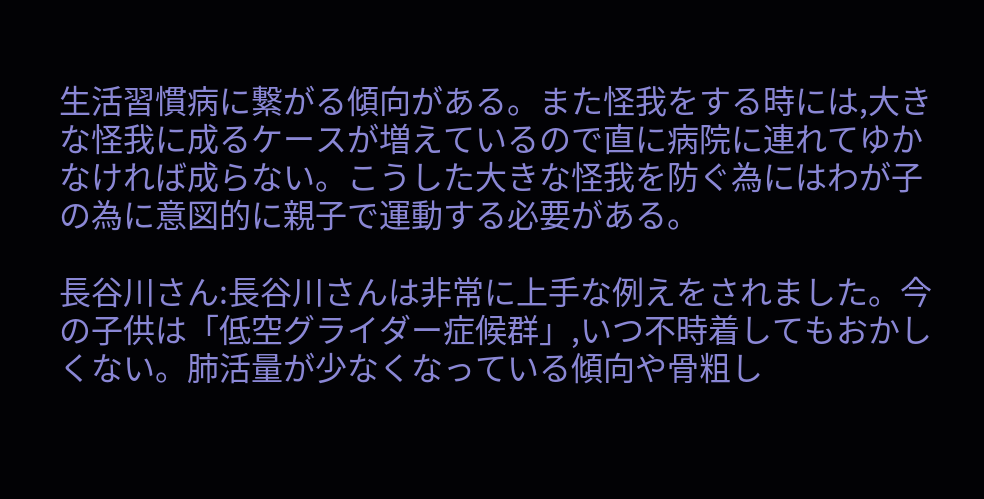生活習慣病に繋がる傾向がある。また怪我をする時には,大きな怪我に成るケースが増えているので直に病院に連れてゆかなければ成らない。こうした大きな怪我を防ぐ為にはわが子の為に意図的に親子で運動する必要がある。

長谷川さん:長谷川さんは非常に上手な例えをされました。今の子供は「低空グライダー症候群」,いつ不時着してもおかしくない。肺活量が少なくなっている傾向や骨粗し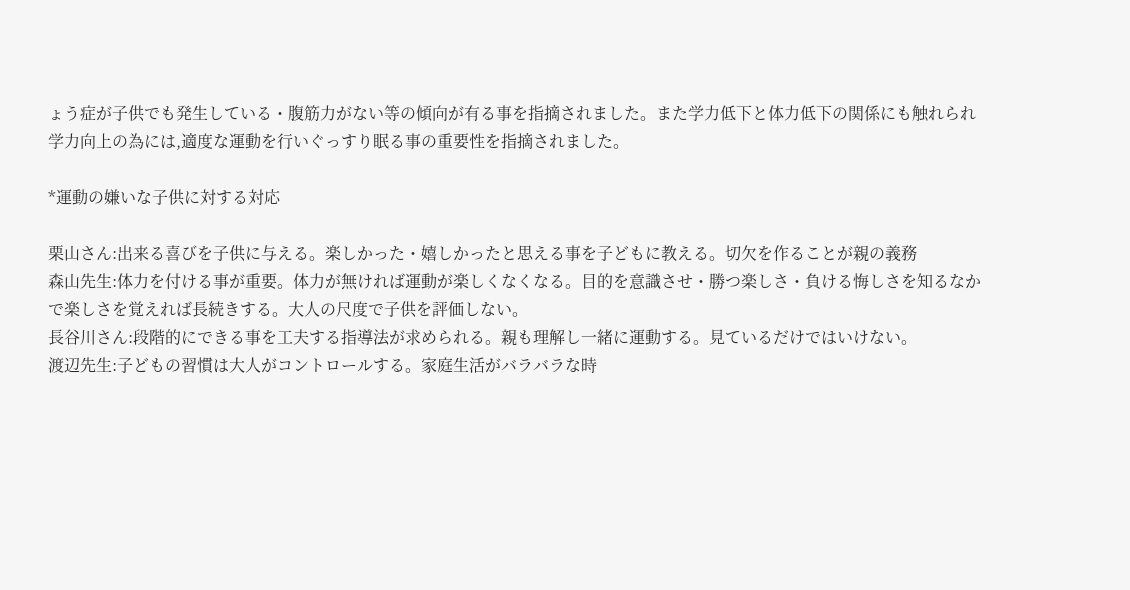ょう症が子供でも発生している・腹筋力がない等の傾向が有る事を指摘されました。また学力低下と体力低下の関係にも触れられ学力向上の為には,適度な運動を行いぐっすり眠る事の重要性を指摘されました。

*運動の嫌いな子供に対する対応

栗山さん:出来る喜びを子供に与える。楽しかった・嬉しかったと思える事を子どもに教える。切欠を作ることが親の義務
森山先生:体力を付ける事が重要。体力が無ければ運動が楽しくなくなる。目的を意識させ・勝つ楽しさ・負ける悔しさを知るなかで楽しさを覚えれば長続きする。大人の尺度で子供を評価しない。
長谷川さん:段階的にできる事を工夫する指導法が求められる。親も理解し一緒に運動する。見ているだけではいけない。
渡辺先生:子どもの習慣は大人がコントロールする。家庭生活がバラバラな時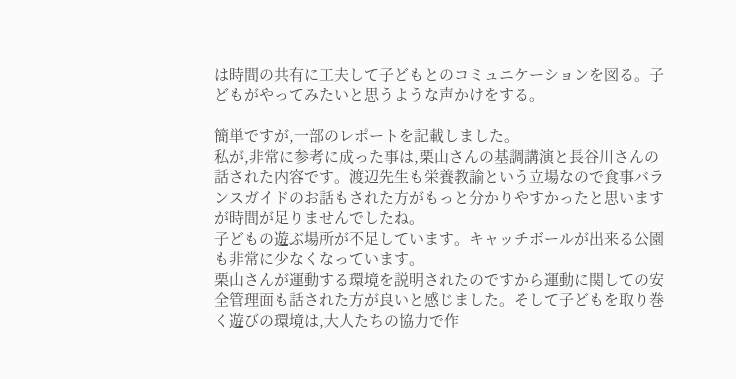は時間の共有に工夫して子どもとのコミュニケーションを図る。子どもがやってみたいと思うような声かけをする。

簡単ですが,一部のレポートを記載しました。
私が,非常に参考に成った事は,栗山さんの基調講演と長谷川さんの話された内容です。渡辺先生も栄養教諭という立場なので食事バランスガイドのお話もされた方がもっと分かりやすかったと思いますが時間が足りませんでしたね。
子どもの遊ぶ場所が不足しています。キャッチボールが出来る公園も非常に少なくなっています。
栗山さんが運動する環境を説明されたのですから運動に関しての安全管理面も話された方が良いと感じました。そして子どもを取り巻く遊びの環境は,大人たちの協力で作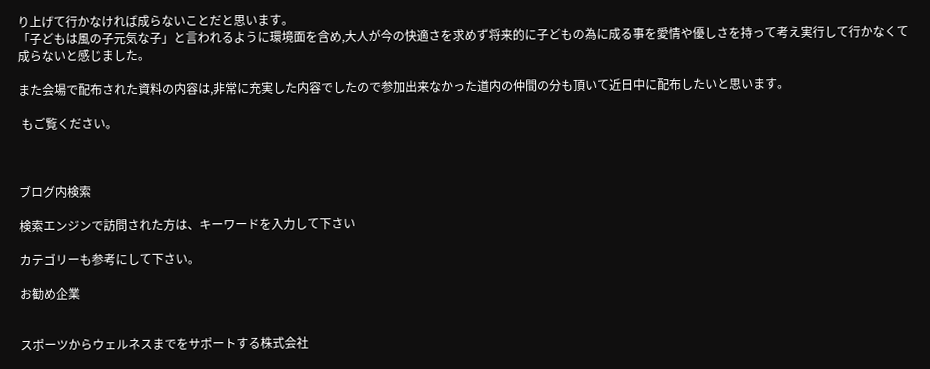り上げて行かなければ成らないことだと思います。
「子どもは風の子元気な子」と言われるように環境面を含め,大人が今の快適さを求めず将来的に子どもの為に成る事を愛情や優しさを持って考え実行して行かなくて成らないと感じました。

また会場で配布された資料の内容は,非常に充実した内容でしたので参加出来なかった道内の仲間の分も頂いて近日中に配布したいと思います。

 もご覧ください。



ブログ内検索

検索エンジンで訪問された方は、キーワードを入力して下さい

カテゴリーも参考にして下さい。

お勧め企業


スポーツからウェルネスまでをサポートする株式会社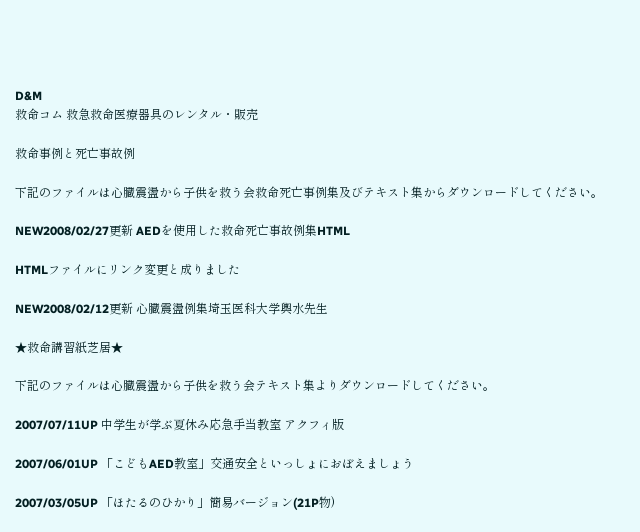D&M
救命コム 救急救命医療器具のレンタル・販売

救命事例と死亡事故例

下記のファイルは心臓震盪から子供を救う会救命死亡事例集及びテキスト集からダウンロードしてください。

NEW2008/02/27更新 AEDを使用した救命死亡事故例集HTML

HTMLファイルにリンク変更と成りました

NEW2008/02/12更新 心臓震盪例集埼玉医科大学輿水先生

★救命講習紙芝居★

下記のファイルは心臓震盪から子供を救う会テキスト集よりダウンロードしてください。

2007/07/11UP 中学生が学ぶ夏休み応急手当教室 アクフィ版

2007/06/01UP 「こどもAED教室」交通安全といっしょにおぼえましょう

2007/03/05UP 「ほたるのひかり」簡易バージョン(21P物)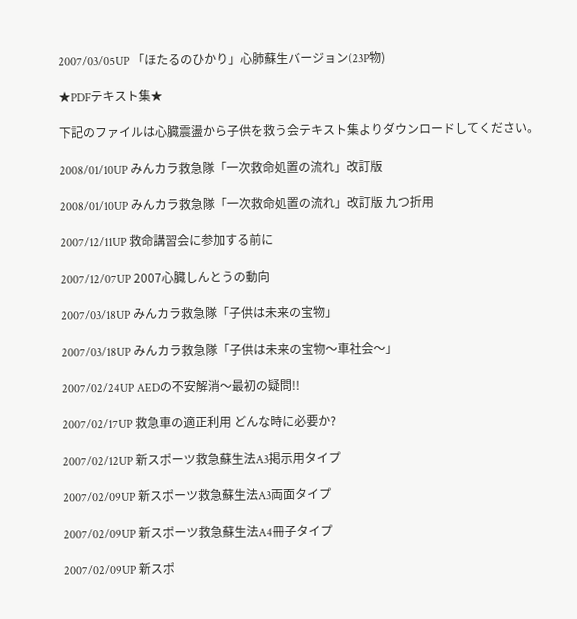2007/03/05UP 「ほたるのひかり」心肺蘇生バージョン(23P物)

★PDFテキスト集★

下記のファイルは心臓震盪から子供を救う会テキスト集よりダウンロードしてください。

2008/01/10UP みんカラ救急隊「一次救命処置の流れ」改訂版

2008/01/10UP みんカラ救急隊「一次救命処置の流れ」改訂版 九つ折用

2007/12/11UP 救命講習会に参加する前に

2007/12/07UP 2007心臓しんとうの動向

2007/03/18UP みんカラ救急隊「子供は未来の宝物」

2007/03/18UP みんカラ救急隊「子供は未来の宝物〜車社会〜」

2007/02/24UP AEDの不安解消〜最初の疑問!!

2007/02/17UP 救急車の適正利用 どんな時に必要か?

2007/02/12UP 新スポーツ救急蘇生法A3掲示用タイプ

2007/02/09UP 新スポーツ救急蘇生法A3両面タイプ

2007/02/09UP 新スポーツ救急蘇生法A4冊子タイプ

2007/02/09UP 新スポ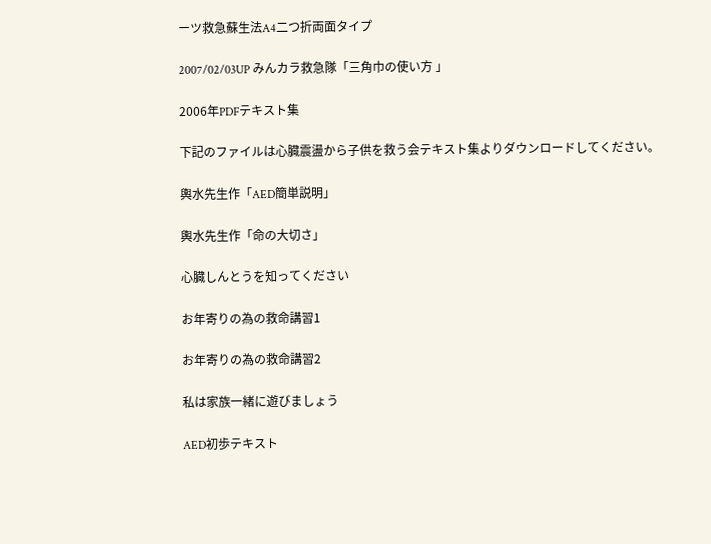ーツ救急蘇生法A4二つ折両面タイプ

2007/02/03UP みんカラ救急隊「三角巾の使い方 」

2006年PDFテキスト集

下記のファイルは心臓震盪から子供を救う会テキスト集よりダウンロードしてください。

輿水先生作「AED簡単説明」

輿水先生作「命の大切さ」

心臓しんとうを知ってください

お年寄りの為の救命講習1

お年寄りの為の救命講習2

私は家族一緒に遊びましょう

AED初歩テキスト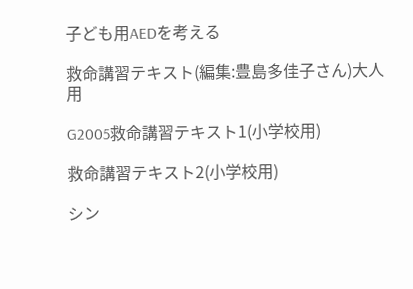子ども用AEDを考える

救命講習テキスト(編集:豊島多佳子さん)大人用

G2005救命講習テキスト1(小学校用)

救命講習テキスト2(小学校用)

シン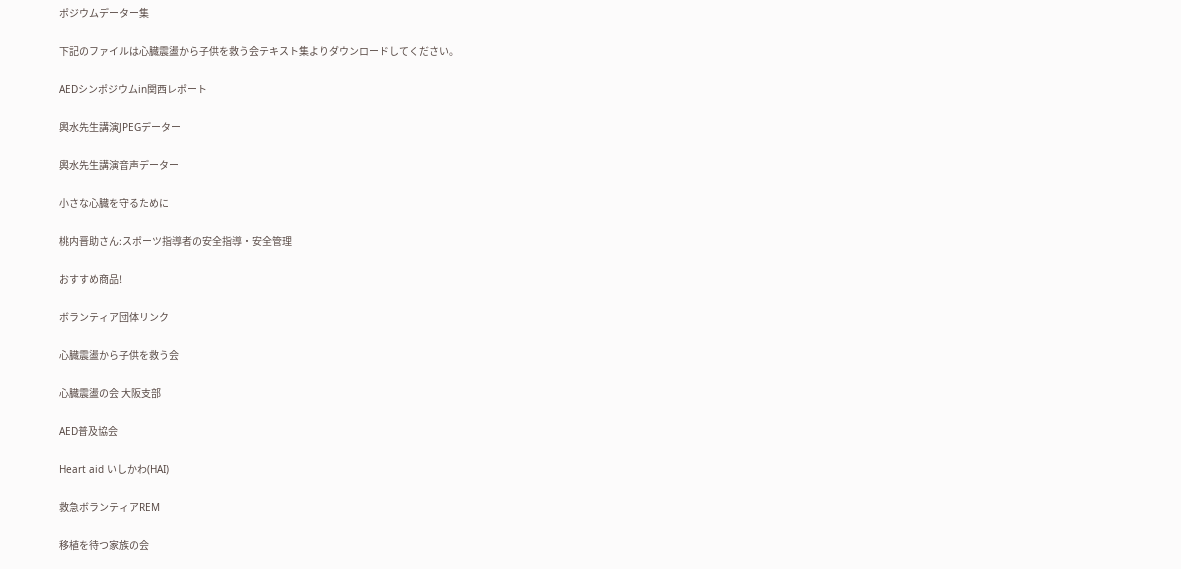ポジウムデーター集

下記のファイルは心臓震盪から子供を救う会テキスト集よりダウンロードしてください。

AEDシンポジウムin関西レポート

輿水先生講演JPEGデーター

輿水先生講演音声データー

小さな心臓を守るために

桃内晋助さん:スポーツ指導者の安全指導・安全管理

おすすめ商品!

ボランティア団体リンク

心臓震盪から子供を救う会

心臓震盪の会 大阪支部

AED普及協会

Heart aid いしかわ(HAI)

救急ボランティアREM

移植を待つ家族の会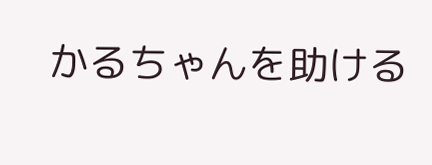かるちゃんを助ける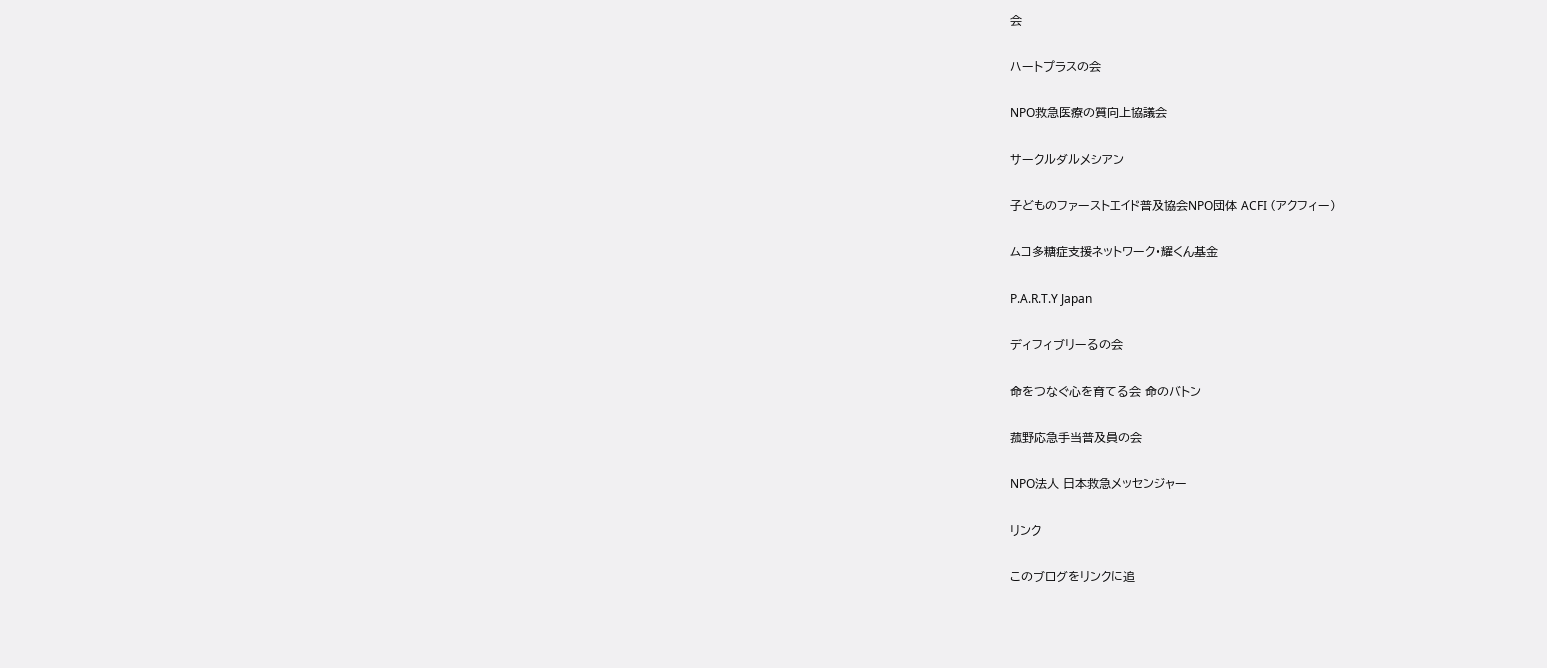会

ハートプラスの会

NPO救急医療の質向上協議会

サークルダルメシアン

子どものファーストエイド普及協会NPO団体 ACFI (アクフィー)

ムコ多糖症支援ネットワーク・耀くん基金

P.A.R.T.Y Japan

ディフィブリーるの会

命をつなぐ心を育てる会 命のバトン

菰野応急手当普及員の会

NPO法人 日本救急メッセンジャー

リンク

このブログをリンクに追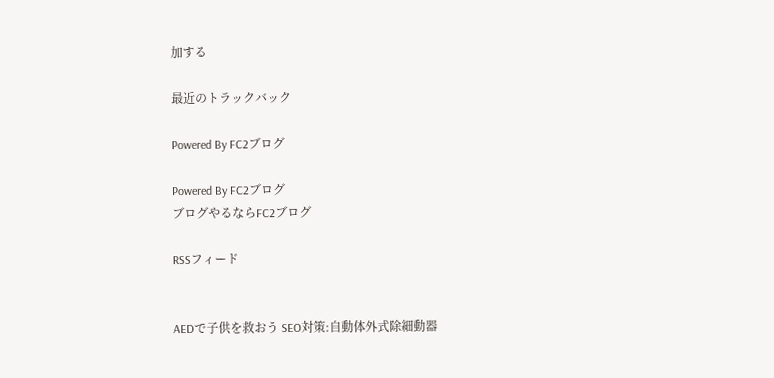加する

最近のトラックバック

Powered By FC2ブログ

Powered By FC2ブログ
ブログやるならFC2ブログ

RSSフィード


AEDで子供を救おう SEO対策:自動体外式除細動器